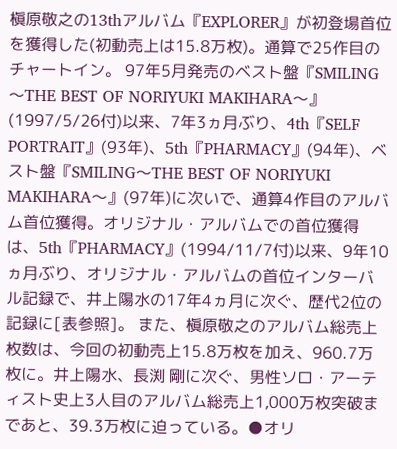槇原敬之の13thアルバム『EXPLORER』が初登場首位を獲得した(初動売上は15.8万枚)。通算で25作目のチャートイン。 97年5月発売のベスト盤『SMILING〜THE BEST OF NORIYUKI MAKIHARA〜』(1997/5/26付)以来、7年3ヵ月ぶり、4th『SELF PORTRAIT』(93年)、5th『PHARMACY』(94年)、ベスト盤『SMILING〜THE BEST OF NORIYUKI MAKIHARA〜』(97年)に次いで、通算4作目のアルバム首位獲得。オリジナル・アルバムでの首位獲得は、5th『PHARMACY』(1994/11/7付)以来、9年10ヵ月ぶり、オリジナル・アルバムの首位インターバル記録で、井上陽水の17年4ヵ月に次ぐ、歴代2位の記録に[表参照]。 また、槇原敬之のアルバム総売上枚数は、今回の初動売上15.8万枚を加え、960.7万枚に。井上陽水、長渕 剛に次ぐ、男性ソロ・アーティスト史上3人目のアルバム総売上1,000万枚突破まであと、39.3万枚に迫っている。●オリ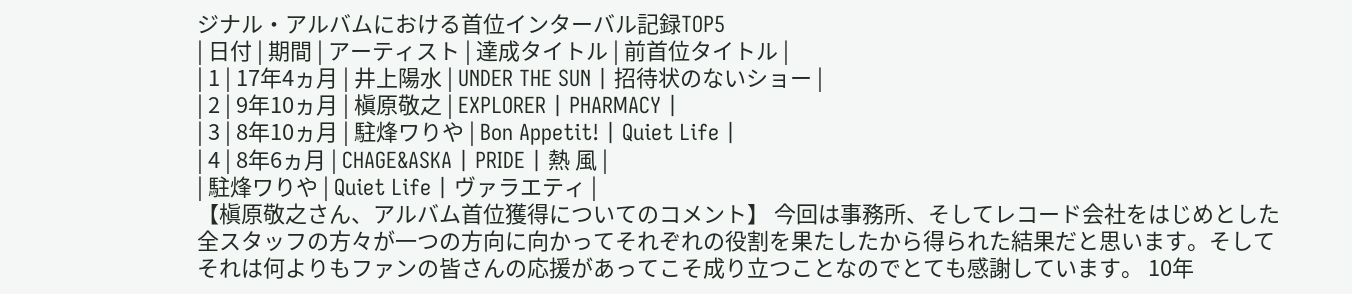ジナル・アルバムにおける首位インターバル記録TOP5
| 日付 | 期間 | アーティスト | 達成タイトル | 前首位タイトル |
| 1 | 17年4ヵ月 | 井上陽水 | UNDER THE SUN | 招待状のないショー |
| 2 | 9年10ヵ月 | 槇原敬之 | EXPLORER | PHARMACY |
| 3 | 8年10ヵ月 | 駐烽ワりや | Bon Appetit! | Quiet Life |
| 4 | 8年6ヵ月 | CHAGE&ASKA | PRIDE | 熱 風 |
| 駐烽ワりや | Quiet Life | ヴァラエティ |
【槇原敬之さん、アルバム首位獲得についてのコメント】 今回は事務所、そしてレコード会社をはじめとした全スタッフの方々が一つの方向に向かってそれぞれの役割を果たしたから得られた結果だと思います。そしてそれは何よりもファンの皆さんの応援があってこそ成り立つことなのでとても感謝しています。 10年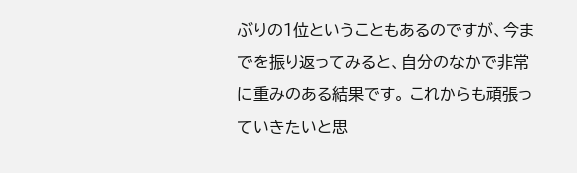ぶりの1位ということもあるのですが、今までを振り返ってみると、自分のなかで非常に重みのある結果です。 これからも頑張っていきたいと思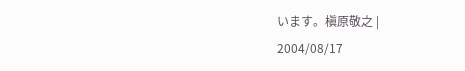います。槇原敬之 |
2004/08/17